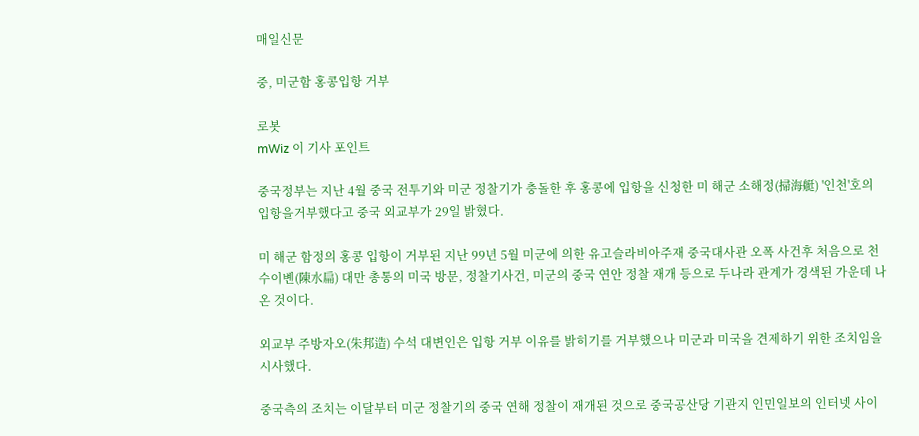매일신문

중, 미군함 홍콩입항 거부

로봇
mWiz 이 기사 포인트

중국정부는 지난 4월 중국 전투기와 미군 정찰기가 충돌한 후 홍콩에 입항을 신청한 미 해군 소해정(掃海艇) '인천'호의 입항을거부했다고 중국 외교부가 29일 밝혔다.

미 해군 함정의 홍콩 입항이 거부된 지난 99년 5월 미군에 의한 유고슬라비아주재 중국대사관 오폭 사건후 처음으로 천수이볜(陳水扁) 대만 총통의 미국 방문, 정찰기사건, 미군의 중국 연안 정찰 재개 등으로 두나라 관계가 경색된 가운데 나온 것이다.

외교부 주방자오(朱邦造) 수석 대변인은 입항 거부 이유를 밝히기를 거부했으나 미군과 미국을 견제하기 위한 조치임을 시사했다.

중국측의 조치는 이달부터 미군 정찰기의 중국 연해 정찰이 재개된 것으로 중국공산당 기관지 인민일보의 인터넷 사이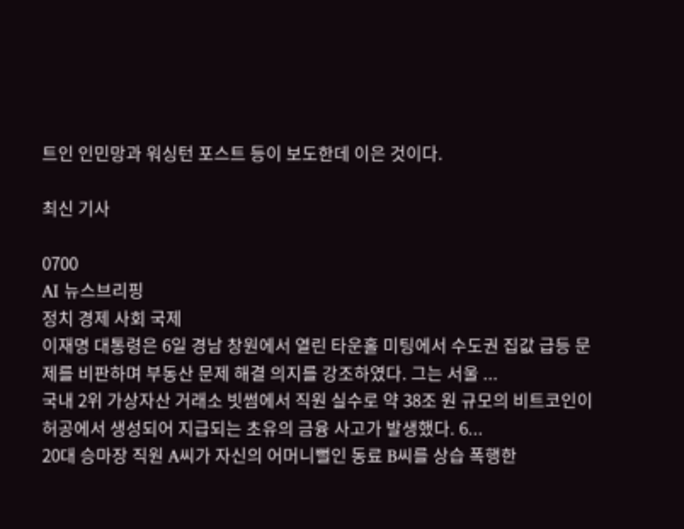트인 인민망과 워싱턴 포스트 등이 보도한데 이은 것이다.

최신 기사

0700
AI 뉴스브리핑
정치 경제 사회 국제
이재명 대통령은 6일 경남 창원에서 열린 타운홀 미팅에서 수도권 집값 급등 문제를 비판하며 부동산 문제 해결 의지를 강조하였다. 그는 서울 ...
국내 2위 가상자산 거래소 빗썸에서 직원 실수로 약 38조 원 규모의 비트코인이 허공에서 생성되어 지급되는 초유의 금융 사고가 발생했다. 6...
20대 승마장 직원 A씨가 자신의 어머니뻘인 동료 B씨를 상습 폭행한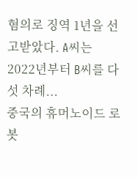혐의로 징역 1년을 선고받았다. A씨는 2022년부터 B씨를 다섯 차례...
중국의 휴머노이드 로봇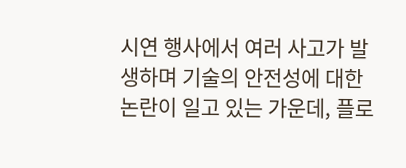시연 행사에서 여러 사고가 발생하며 기술의 안전성에 대한 논란이 일고 있는 가운데, 플로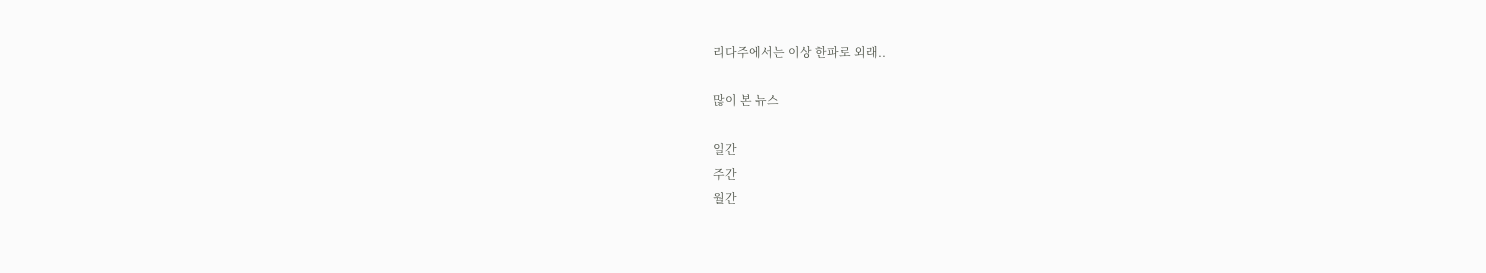리다주에서는 이상 한파로 외래..

많이 본 뉴스

일간
주간
월간